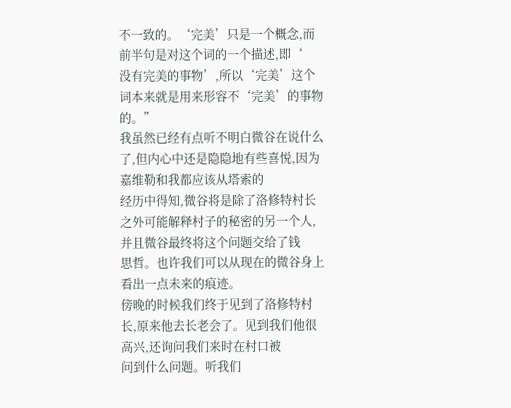不一致的。‘完美’只是一个概念,而前半句是对这个词的一个描述,即‘
没有完美的事物’,所以‘完美’这个词本来就是用来形容不‘完美’的事物的。”
我虽然已经有点听不明白微谷在说什么了,但内心中还是隐隐地有些喜悦,因为嘉维勒和我都应该从塔索的
经历中得知,微谷将是除了洛修特村长之外可能解释村子的秘密的另一个人,并且微谷最终将这个问题交给了钱
思哲。也许我们可以从现在的微谷身上看出一点未来的痕迹。
傍晚的时候我们终于见到了洛修特村长,原来他去长老会了。见到我们他很高兴,还询问我们来时在村口被
问到什么问题。听我们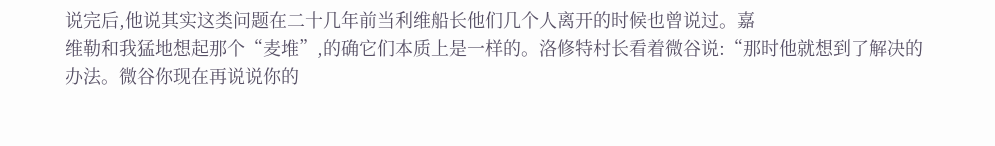说完后,他说其实这类问题在二十几年前当利维船长他们几个人离开的时候也曾说过。嘉
维勒和我猛地想起那个“麦堆”,的确它们本质上是一样的。洛修特村长看着微谷说:“那时他就想到了解决的
办法。微谷你现在再说说你的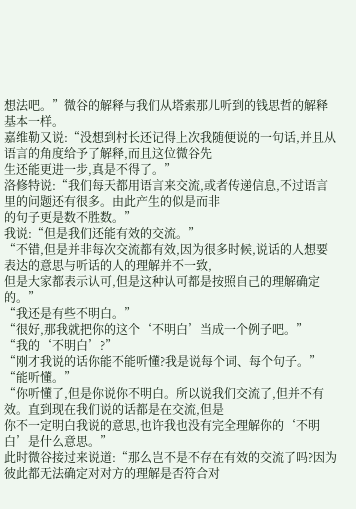想法吧。”微谷的解释与我们从塔索那儿听到的钱思哲的解释基本一样。
嘉维勒又说:“没想到村长还记得上次我随便说的一句话,并且从语言的角度给予了解释,而且这位微谷先
生还能更进一步,真是不得了。”
洛修特说:“我们每天都用语言来交流,或者传递信息,不过语言里的问题还有很多。由此产生的似是而非
的句子更是数不胜数。”
我说:“但是我们还能有效的交流。”
“不错,但是并非每次交流都有效,因为很多时候,说话的人想要表达的意思与听话的人的理解并不一致,
但是大家都表示认可,但是这种认可都是按照自己的理解确定的。”
“我还是有些不明白。”
“很好,那我就把你的这个‘不明白’当成一个例子吧。”
“我的‘不明白’?”
“刚才我说的话你能不能听懂?我是说每个词、每个句子。”
“能听懂。”
“你听懂了,但是你说你不明白。所以说我们交流了,但并不有效。直到现在我们说的话都是在交流,但是
你不一定明白我说的意思,也许我也没有完全理解你的‘不明白’是什么意思。”
此时微谷接过来说道:“那么岂不是不存在有效的交流了吗?因为彼此都无法确定对对方的理解是否符合对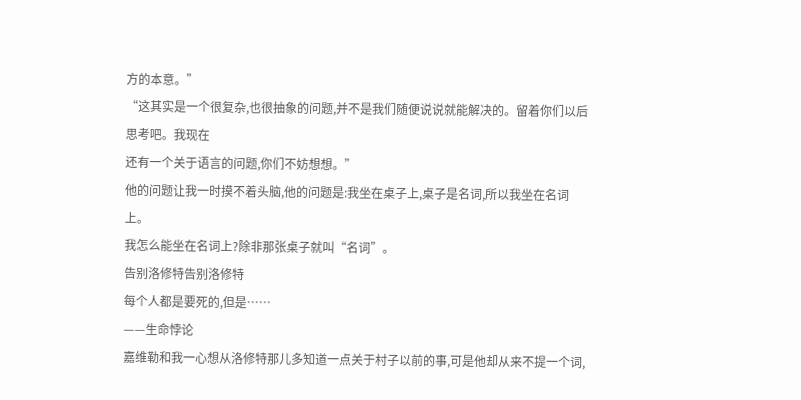方的本意。”
“这其实是一个很复杂,也很抽象的问题,并不是我们随便说说就能解决的。留着你们以后思考吧。我现在
还有一个关于语言的问题,你们不妨想想。”
他的问题让我一时摸不着头脑,他的问题是:我坐在桌子上,桌子是名词,所以我坐在名词上。
我怎么能坐在名词上?除非那张桌子就叫“名词”。
告别洛修特告别洛修特
每个人都是要死的,但是……
——生命悖论
嘉维勒和我一心想从洛修特那儿多知道一点关于村子以前的事,可是他却从来不提一个词,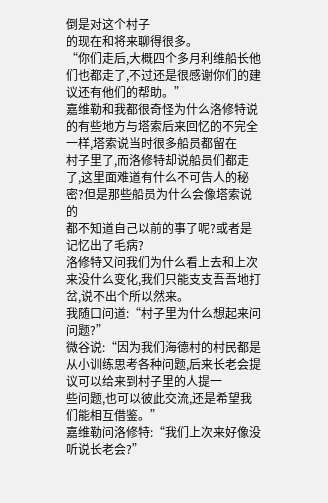倒是对这个村子
的现在和将来聊得很多。
“你们走后,大概四个多月利维船长他们也都走了,不过还是很感谢你们的建议还有他们的帮助。”
嘉维勒和我都很奇怪为什么洛修特说的有些地方与塔索后来回忆的不完全一样,塔索说当时很多船员都留在
村子里了,而洛修特却说船员们都走了,这里面难道有什么不可告人的秘密?但是那些船员为什么会像塔索说的
都不知道自己以前的事了呢?或者是记忆出了毛病?
洛修特又问我们为什么看上去和上次来没什么变化,我们只能支支吾吾地打岔,说不出个所以然来。
我随口问道:“村子里为什么想起来问问题?”
微谷说:“因为我们海德村的村民都是从小训练思考各种问题,后来长老会提议可以给来到村子里的人提一
些问题,也可以彼此交流,还是希望我们能相互借鉴。”
嘉维勒问洛修特:“我们上次来好像没听说长老会?”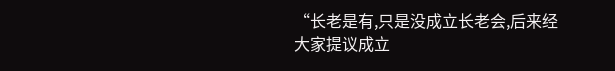“长老是有,只是没成立长老会,后来经大家提议成立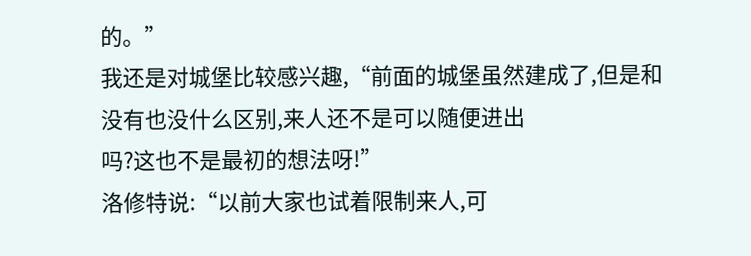的。”
我还是对城堡比较感兴趣,“前面的城堡虽然建成了,但是和没有也没什么区别,来人还不是可以随便进出
吗?这也不是最初的想法呀!”
洛修特说:“以前大家也试着限制来人,可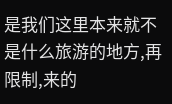是我们这里本来就不是什么旅游的地方,再限制,来的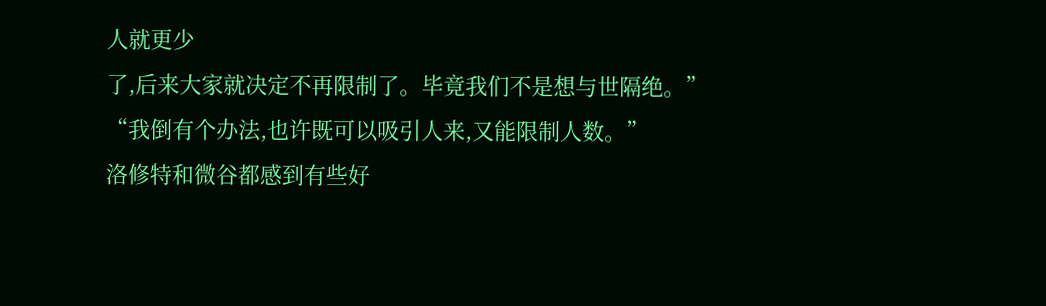人就更少
了,后来大家就决定不再限制了。毕竟我们不是想与世隔绝。”
“我倒有个办法,也许既可以吸引人来,又能限制人数。”
洛修特和微谷都感到有些好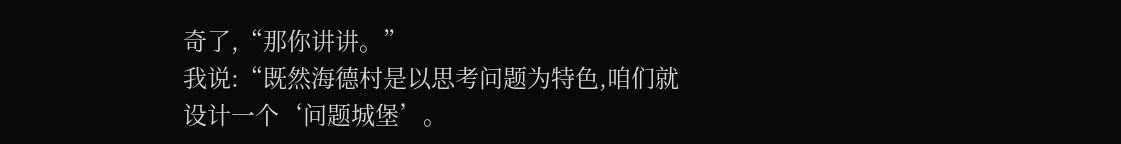奇了,“那你讲讲。”
我说:“既然海德村是以思考问题为特色,咱们就设计一个‘问题城堡’。